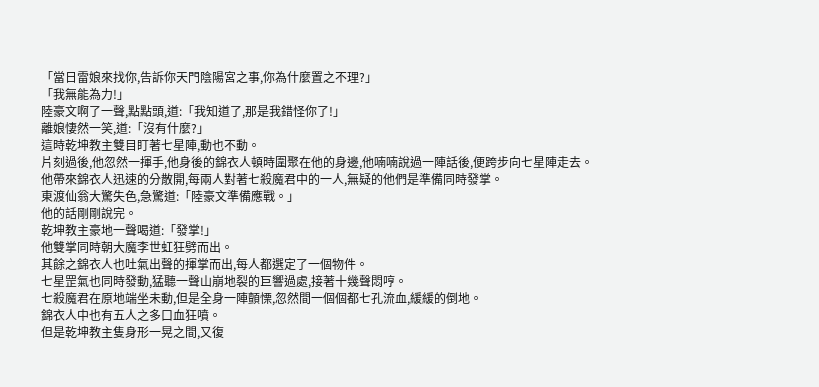「當日雷娘來找你,告訴你天門陰陽宮之事,你為什麼置之不理?」
「我無能為力!」
陸豪文啊了一聲,點點頭,道:「我知道了,那是我錯怪你了!」
離娘悽然一笑,道:「沒有什麼?」
這時乾坤教主雙目盯著七星陣,動也不動。
片刻過後,他忽然一揮手,他身後的錦衣人頓時圍聚在他的身邊,他喃喃說過一陣話後,便跨步向七星陣走去。
他帶來錦衣人迅速的分散開,每兩人對著七殺魔君中的一人,無疑的他們是準備同時發掌。
東渡仙翁大驚失色,急驚道:「陸豪文準備應戰。」
他的話剛剛說完。
乾坤教主豪地一聲喝道:「發掌!」
他雙掌同時朝大魔李世虹狂劈而出。
其餘之錦衣人也吐氣出聲的揮掌而出,每人都選定了一個物件。
七星罡氣也同時發動,猛聽一聲山崩地裂的巨響過處,接著十幾聲悶哼。
七殺魔君在原地端坐未動,但是全身一陣顫慄,忽然間一個個都七孔流血,緩緩的倒地。
錦衣人中也有五人之多口血狂噴。
但是乾坤教主隻身形一晃之間,又復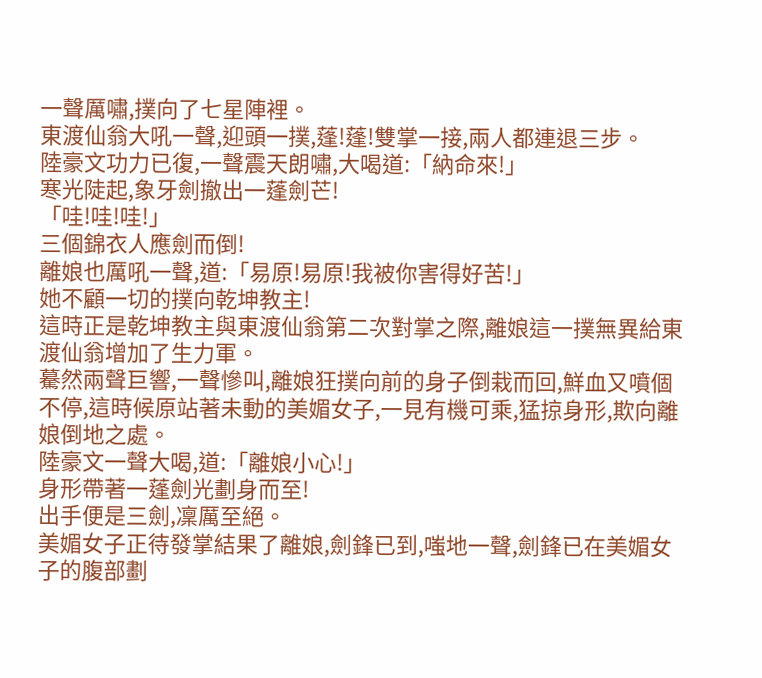一聲厲嘯,撲向了七星陣裡。
東渡仙翁大吼一聲,迎頭一撲,蓬!蓬!雙掌一接,兩人都連退三步。
陸豪文功力已復,一聲震天朗嘯,大喝道:「納命來!」
寒光陡起,象牙劍撤出一蓬劍芒!
「哇!哇!哇!」
三個錦衣人應劍而倒!
離娘也厲吼一聲,道:「易原!易原!我被你害得好苦!」
她不顧一切的撲向乾坤教主!
這時正是乾坤教主與東渡仙翁第二次對掌之際,離娘這一撲無異給東渡仙翁增加了生力軍。
驀然兩聲巨響,一聲慘叫,離娘狂撲向前的身子倒栽而回,鮮血又噴個不停,這時候原站著未動的美媚女子,一見有機可乘,猛掠身形,欺向離娘倒地之處。
陸豪文一聲大喝,道:「離娘小心!」
身形帶著一蓬劍光劃身而至!
出手便是三劍,凜厲至絕。
美媚女子正待發掌結果了離娘,劍鋒已到,嗤地一聲,劍鋒已在美媚女子的腹部劃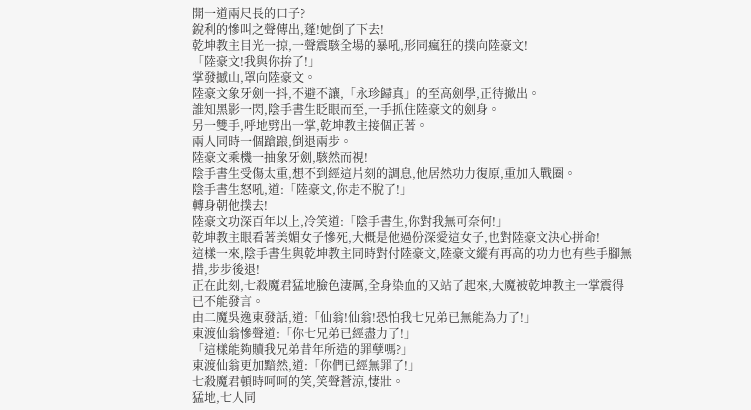開一道兩尺長的口子?
銳利的慘叫之聲傳出,蓬!她倒了下去!
乾坤教主目光一掠,一聲震駭全場的暴吼,形同瘋狂的撲向陸豪文!
「陸豪文!我與你拚了!」
掌發撼山,罩向陸豪文。
陸豪文象牙劍一抖,不避不讓,「永珍歸真」的至高劍學,正待撤出。
誰知黑影一閃,陰手書生眨眼而至,一手抓住陸豪文的劍身。
另一雙手,呼地劈出一掌,乾坤教主接個正著。
兩人同時一個蹌踉,倒退兩步。
陸豪文乘機一抽象牙劍,駭然而視!
陰手書生受傷太重,想不到經這片刻的調息,他居然功力復原,重加入戰圈。
陰手書生怒吼,道:「陸豪文,你走不脫了!」
轉身朝他撲去!
陸豪文功深百年以上,冷笑道:「陰手書生,你對我無可奈何!」
乾坤教主眼看著美媚女子慘死,大概是他過份深愛這女子,也對陸豪文決心拼命!
這樣一來,陰手書生與乾坤教主同時對付陸豪文,陸豪文縱有再高的功力也有些手腳無措,步步後退!
正在此刻,七殺魔君猛地臉色淒厲,全身染血的又站了起來,大魔被乾坤教主一掌震得已不能發言。
由二魔吳逸東發話,道:「仙翁!仙翁!恐怕我七兄弟已無能為力了!」
東渡仙翁慘聲道:「你七兄弟已經盡力了!」
「這樣能夠贖我兄弟昔年所造的罪孽嗎?」
東渡仙翁更加黯然,道:「你們已經無罪了!」
七殺魔君頓時呵呵的笑,笑聲蒼涼,悽壯。
猛地,七人同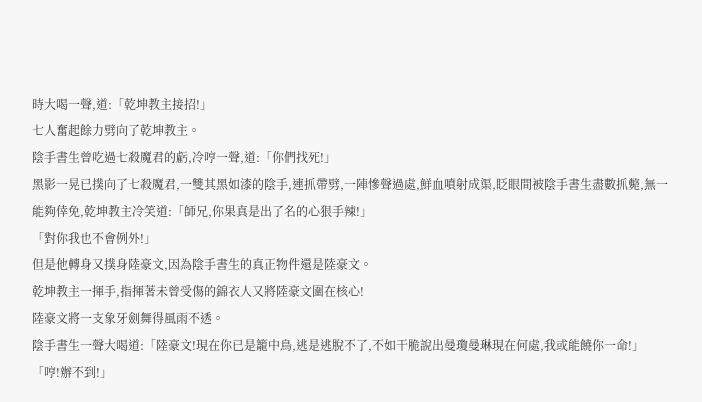時大喝一聲,道:「乾坤教主接招!」
七人奮起餘力劈向了乾坤教主。
陰手書生曾吃過七殺魔君的虧,冷哼一聲,道:「你們找死!」
黑影一晃已撲向了七殺魔君,一雙其黑如漆的陰手,連抓帶劈,一陣慘聲過處,鮮血噴射成渠,眨眼間被陰手書生盡數抓斃,無一能夠倖免,乾坤教主冷笑道:「師兄,你果真是出了名的心狠手辣!」
「對你我也不會例外!」
但是他轉身又撲身陸豪文,因為陰手書生的真正物件還是陸豪文。
乾坤教主一揮手,指揮著未曾受傷的錦衣人又將陸豪文圍在核心!
陸豪文將一支象牙劍舞得風雨不透。
陰手書生一聲大喝道:「陸豪文!現在你已是籠中鳥,逃是逃脫不了,不如干脆說出曼瓊曼琳現在何處,我或能饒你一命!」
「哼!辦不到!」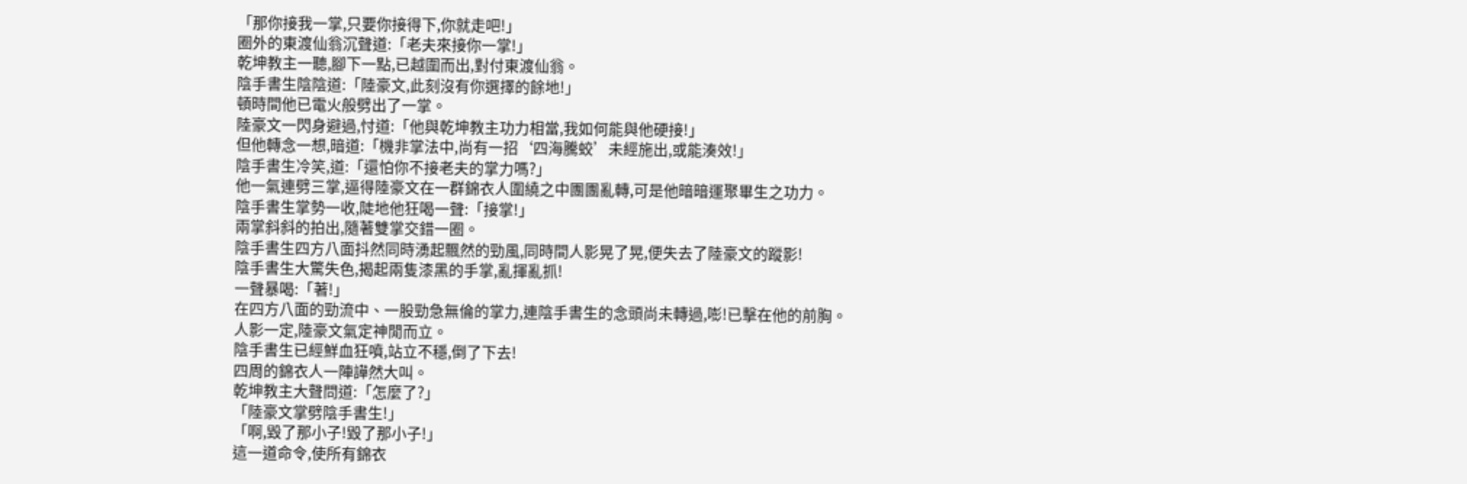「那你接我一掌,只要你接得下,你就走吧!」
圈外的東渡仙翁沉聲道:「老夫來接你一掌!」
乾坤教主一聽,腳下一點,已越圍而出,對付東渡仙翁。
陰手書生陰陰道:「陸豪文,此刻沒有你選擇的餘地!」
頓時間他已電火般劈出了一掌。
陸豪文一閃身避過,忖道:「他與乾坤教主功力相當,我如何能與他硬接!」
但他轉念一想,暗道:「機非掌法中,尚有一招‘四海騰蛟’未經施出,或能湊效!」
陰手書生冷笑,道:「還怕你不接老夫的掌力嗎?」
他一氣連劈三掌,逼得陸豪文在一群錦衣人圍繞之中團團亂轉,可是他暗暗運聚畢生之功力。
陰手書生掌勢一收,陡地他狂喝一聲:「接掌!」
兩掌斜斜的拍出,隨著雙掌交錯一圈。
陰手書生四方八面抖然同時湧起飄然的勁風,同時間人影晃了晃,便失去了陸豪文的蹤影!
陰手書生大驚失色,揭起兩隻漆黑的手掌,亂揮亂抓!
一聲暴喝:「著!」
在四方八面的勁流中、一股勁急無倫的掌力,連陰手書生的念頭尚未轉過,嘭!已擊在他的前胸。
人影一定,陸豪文氣定神閒而立。
陰手書生已經鮮血狂噴,站立不穩,倒了下去!
四周的錦衣人一陣譁然大叫。
乾坤教主大聲問道:「怎麼了?」
「陸豪文掌劈陰手書生!」
「啊,毀了那小子!毀了那小子!」
這一道命令,使所有錦衣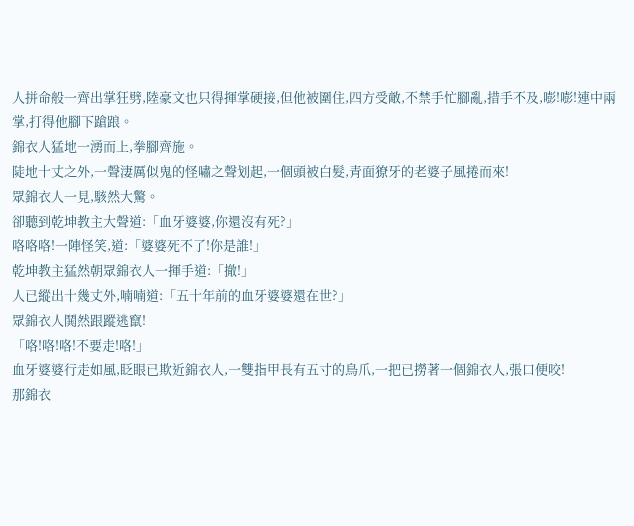人拼命般一齊出掌狂劈,陸豪文也只得揮掌硬接,但他被圍住,四方受敵,不禁手忙腳亂,措手不及,嘭!嘭!連中兩掌,打得他腳下蹌踉。
錦衣人猛地一湧而上,拳腳齊施。
陡地十丈之外,一聲淒厲似鬼的怪嘯之聲划起,一個頭被白髮,青面獠牙的老婆子風捲而來!
眾錦衣人一見,駭然大驚。
卻聽到乾坤教主大聲道:「血牙婆婆,你還沒有死?」
咯咯咯!一陣怪笑,道:「婆婆死不了!你是誰!」
乾坤教主猛然朝眾錦衣人一揮手道:「撤!」
人已縱出十幾丈外,喃喃道:「五十年前的血牙婆婆還在世?」
眾錦衣人鬨然跟蹤逃竄!
「咯!咯!咯!不要走!咯!」
血牙婆婆行走如風,眨眼已欺近錦衣人,一雙指甲長有五寸的鳥爪,一把已撈著一個錦衣人,張口便咬!
那錦衣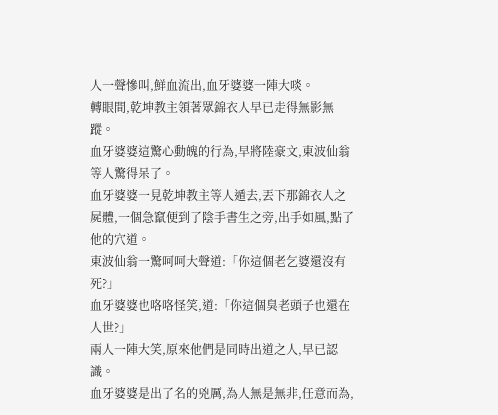人一聲慘叫,鮮血流出,血牙婆婆一陣大啖。
轉眼間,乾坤教主領著眾錦衣人早已走得無影無蹤。
血牙婆婆這驚心動魄的行為,早將陸豪文,東波仙翁等人驚得呆了。
血牙婆婆一見乾坤教主等人遁去,丟下那錦衣人之屍體,一個急竄便到了陰手書生之旁,出手如風,點了他的穴道。
東波仙翁一驚呵呵大聲道:「你這個老乞婆還沒有死?」
血牙婆婆也咯咯怪笑,道:「你這個臭老頭子也還在人世?」
兩人一陣大笑,原來他們是同時出道之人,早已認識。
血牙婆婆是出了名的兇厲,為人無是無非,任意而為,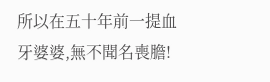所以在五十年前一提血牙婆婆,無不聞名喪膽!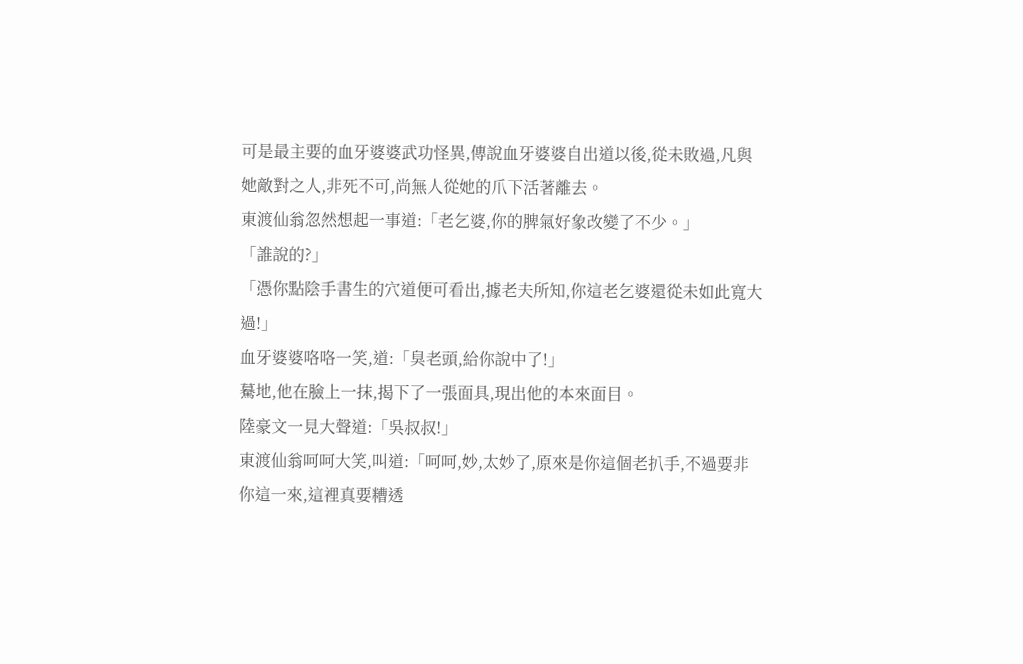可是最主要的血牙婆婆武功怪異,傳說血牙婆婆自出道以後,從未敗過,凡與她敵對之人,非死不可,尚無人從她的爪下活著離去。
東渡仙翁忽然想起一事道:「老乞婆,你的脾氣好象改變了不少。」
「誰說的?」
「憑你點陰手書生的穴道便可看出,據老夫所知,你這老乞婆還從未如此寬大過!」
血牙婆婆咯咯一笑,道:「臭老頭,給你說中了!」
驀地,他在臉上一抹,揭下了一張面具,現出他的本來面目。
陸豪文一見大聲道:「吳叔叔!」
東渡仙翁呵呵大笑,叫道:「呵呵,妙,太妙了,原來是你這個老扒手,不過要非你這一來,這裡真要糟透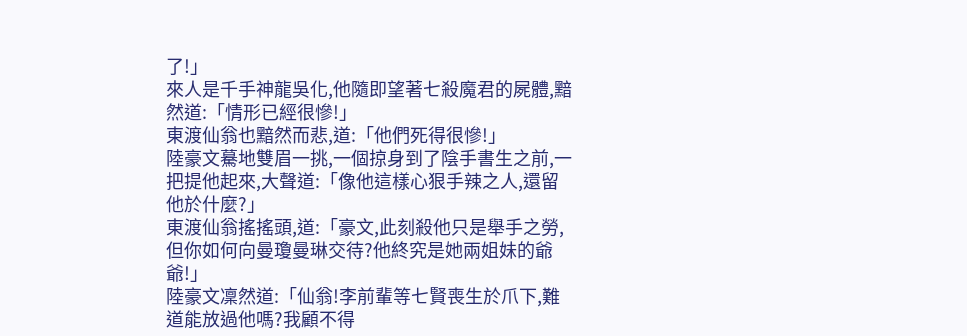了!」
來人是千手神龍吳化,他隨即望著七殺魔君的屍體,黯然道:「情形已經很慘!」
東渡仙翁也黯然而悲,道:「他們死得很慘!」
陸豪文驀地雙眉一挑,一個掠身到了陰手書生之前,一把提他起來,大聲道:「像他這樣心狠手辣之人,還留他於什麼?」
東渡仙翁搖搖頭,道:「豪文,此刻殺他只是舉手之勞,但你如何向曼瓊曼琳交待?他終究是她兩姐妹的爺爺!」
陸豪文凜然道:「仙翁!李前輩等七賢喪生於爪下,難道能放過他嗎?我顧不得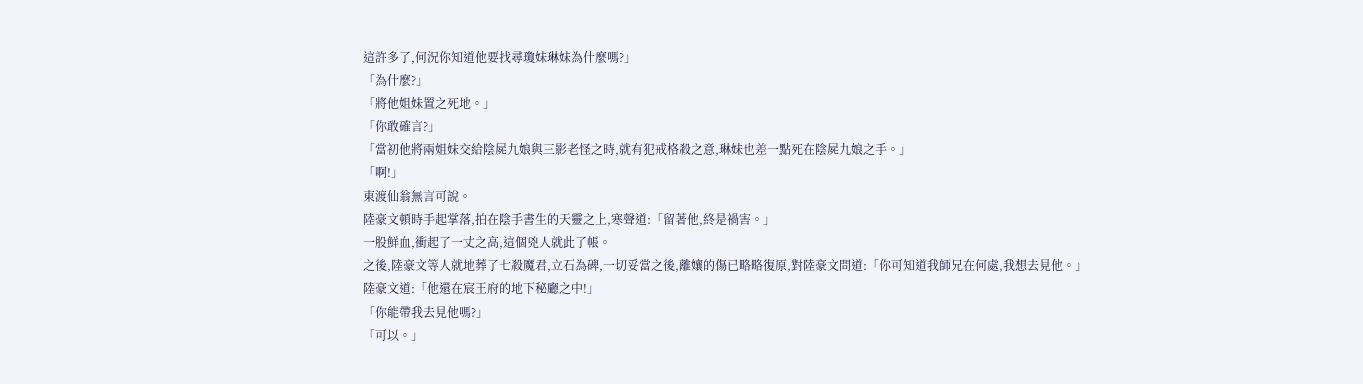這許多了,何況你知道他要找尋瓊妹琳妹為什麼嗎?」
「為什麼?」
「將他姐妹置之死地。」
「你敢確言?」
「當初他將兩姐妹交給陰屍九娘與三影老怪之時,就有犯戒格殺之意,琳妹也差一點死在陰屍九娘之手。」
「啊!」
東渡仙翁無言可說。
陸豪文頓時手起掌落,拍在陰手書生的天靈之上,寒聲道:「留著他,終是禍害。」
一股鮮血,衝起了一丈之高,這個兇人就此了帳。
之後,陸豪文等人就地葬了七殺魔君,立石為碑,一切妥當之後,離孃的傷已略略復原,對陸豪文問道:「你可知道我師兄在何處,我想去見他。」
陸豪文道:「他還在宸王府的地下秘廳之中!」
「你能帶我去見他嗎?」
「可以。」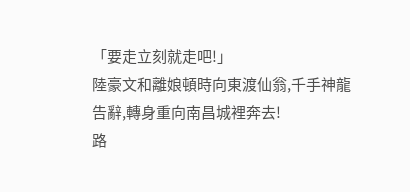「要走立刻就走吧!」
陸豪文和離娘頓時向東渡仙翁,千手神龍告辭,轉身重向南昌城裡奔去!
路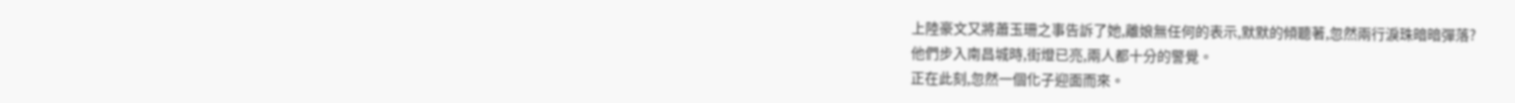上陸豪文又將蕭玉珊之事告訴了她,離娘無任何的表示,默默的傾聽著,忽然兩行淚珠暗暗彈落?
他們步入南昌城時,街燈已亮,兩人都十分的警覺。
正在此刻,忽然一個化子迎面而來。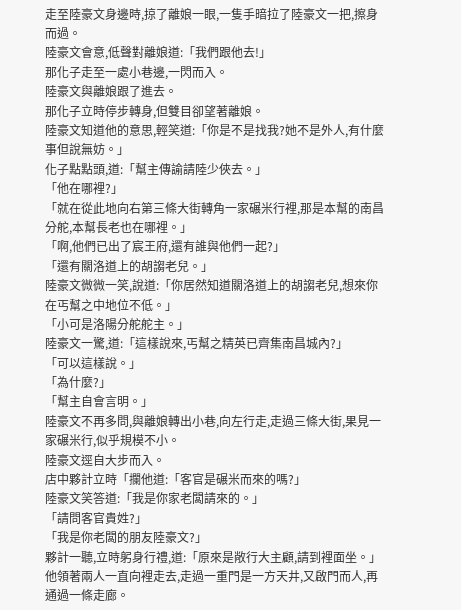走至陸豪文身邊時,掠了離娘一眼,一隻手暗拉了陸豪文一把,擦身而過。
陸豪文會意,低聲對離娘道:「我們跟他去!」
那化子走至一處小巷邊,一閃而入。
陸豪文與離娘跟了進去。
那化子立時停步轉身,但雙目卻望著離娘。
陸豪文知道他的意思,輕笑道:「你是不是找我?她不是外人,有什麼事但說無妨。」
化子點點頭,道:「幫主傳諭請陸少俠去。」
「他在哪裡?」
「就在從此地向右第三條大街轉角一家碾米行裡,那是本幫的南昌分舵,本幫長老也在哪裡。」
「啊,他們已出了宸王府,還有誰與他們一起?」
「還有關洛道上的胡謅老兒。」
陸豪文微微一笑,說道:「你居然知道關洛道上的胡謅老兒,想來你在丐幫之中地位不低。」
「小可是洛陽分舵舵主。」
陸豪文一驚,道:「這樣說來,丐幫之精英已齊集南昌城內?」
「可以這樣說。」
「為什麼?」
「幫主自會言明。」
陸豪文不再多問,與離娘轉出小巷,向左行走,走過三條大街,果見一家碾米行,似乎規模不小。
陸豪文逕自大步而入。
店中夥計立時「攔他道:「客官是碾米而來的嗎?」
陸豪文笑答道:「我是你家老闆請來的。」
「請問客官貴姓?」
「我是你老闆的朋友陸豪文?」
夥計一聽,立時躬身行禮,道:「原來是敞行大主顧,請到裡面坐。」
他領著兩人一直向裡走去,走過一重門是一方天井,又啟門而人,再通過一條走廊。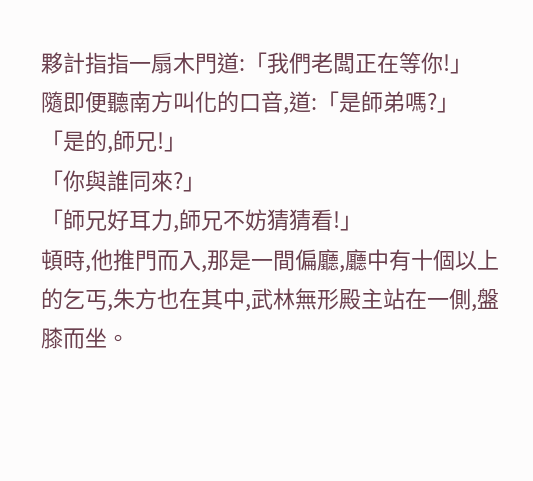夥計指指一扇木門道:「我們老闆正在等你!」
隨即便聽南方叫化的口音,道:「是師弟嗎?」
「是的,師兄!」
「你與誰同來?」
「師兄好耳力,師兄不妨猜猜看!」
頓時,他推門而入,那是一間偏廳,廳中有十個以上的乞丐,朱方也在其中,武林無形殿主站在一側,盤膝而坐。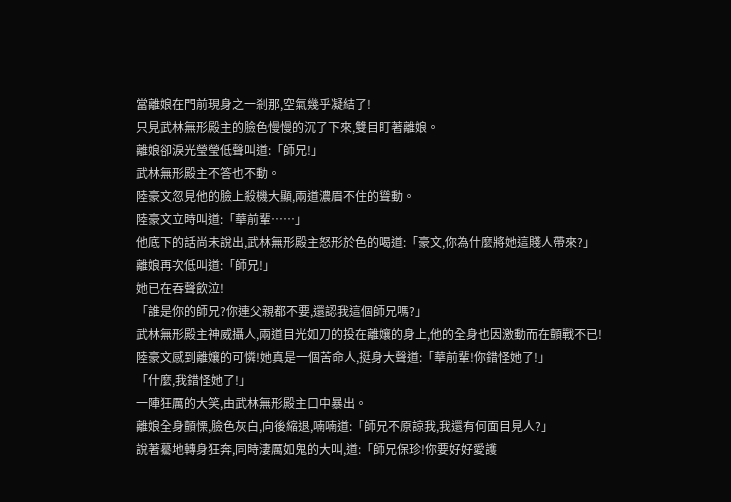當離娘在門前現身之一剎那,空氣幾乎凝結了!
只見武林無形殿主的臉色慢慢的沉了下來,雙目盯著離娘。
離娘卻淚光瑩瑩低聲叫道:「師兄!」
武林無形殿主不答也不動。
陸豪文忽見他的臉上殺機大顯,兩道濃眉不住的聳動。
陸豪文立時叫道:「華前輩……」
他底下的話尚未說出,武林無形殿主怒形於色的喝道:「豪文,你為什麼將她這賤人帶來?」
離娘再次低叫道:「師兄!」
她已在吞聲飲泣!
「誰是你的師兄?你連父親都不要,還認我這個師兄嗎?」
武林無形殿主神威攝人,兩道目光如刀的投在離孃的身上,他的全身也因激動而在顫戰不已!
陸豪文感到離孃的可憐!她真是一個苦命人,挺身大聲道:「華前輩!你錯怪她了!」
「什麼,我錯怪她了!」
一陣狂厲的大笑,由武林無形殿主口中暴出。
離娘全身顫慄,臉色灰白,向後縮退,喃喃道:「師兄不原諒我,我還有何面目見人?」
說著驀地轉身狂奔,同時淒厲如鬼的大叫,道:「師兄保珍!你要好好愛護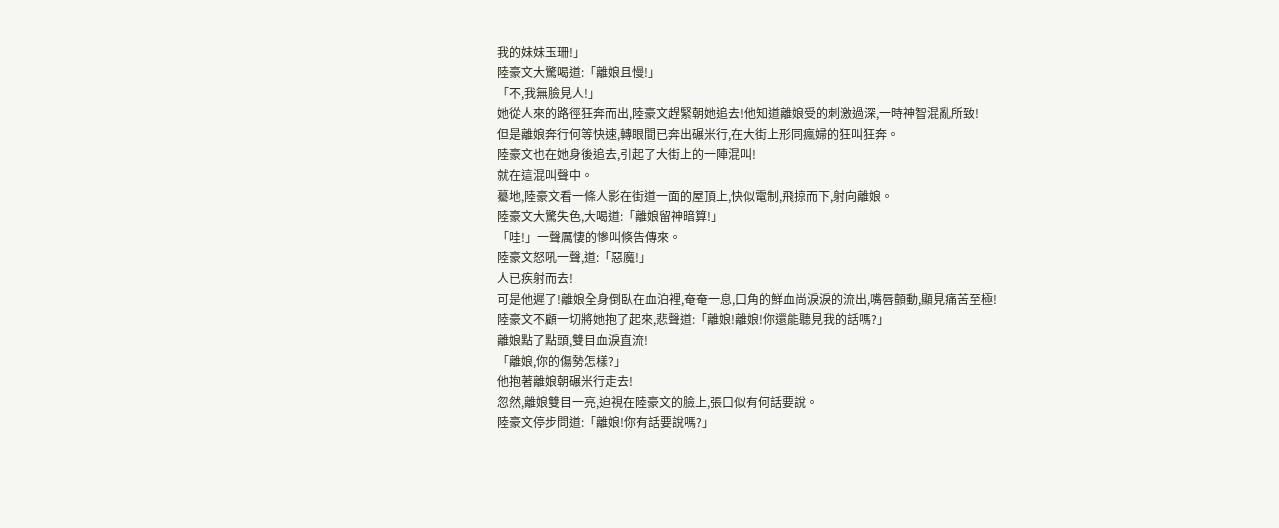我的妹妹玉珊!」
陸豪文大驚喝道:「離娘且慢!」
「不,我無臉見人!」
她從人來的路徑狂奔而出,陸豪文趕緊朝她追去!他知道離娘受的刺激過深,一時神智混亂所致!
但是離娘奔行何等快速,轉眼間已奔出碾米行,在大街上形同瘋婦的狂叫狂奔。
陸豪文也在她身後追去,引起了大街上的一陣混叫!
就在這混叫聲中。
驀地,陸豪文看一條人影在街道一面的屋頂上,快似電制,飛掠而下,射向離娘。
陸豪文大驚失色,大喝道:「離娘留神暗算!」
「哇!」一聲厲悽的慘叫倏告傳來。
陸豪文怒吼一聲,道:「惡魔!」
人已疾射而去!
可是他遲了!離娘全身倒臥在血泊裡,奄奄一息,口角的鮮血尚淚淚的流出,嘴唇顫動,顯見痛苦至極!
陸豪文不顧一切將她抱了起來,悲聲道:「離娘!離娘!你還能聽見我的話嗎?」
離娘點了點頭,雙目血淚直流!
「離娘,你的傷勢怎樣?」
他抱著離娘朝碾米行走去!
忽然,離娘雙目一亮,迫視在陸豪文的臉上,張口似有何話要說。
陸豪文停步問道:「離娘!你有話要說嗎?」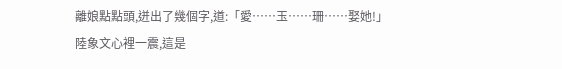離娘點點頭,迸出了幾個字,道:「愛……玉……珊……娶她!」
陸象文心裡一震,這是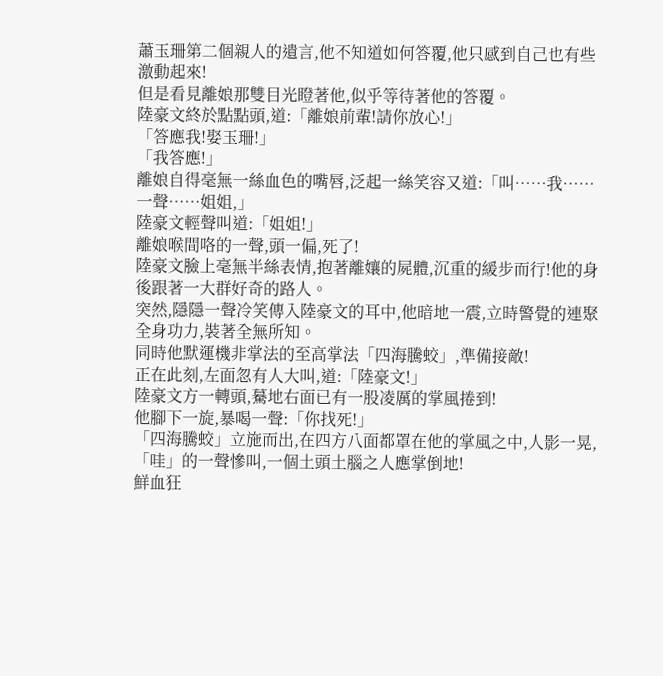蕭玉珊第二個親人的遺言,他不知道如何答覆,他只感到自己也有些激動起來!
但是看見離娘那雙目光瞪著他,似乎等待著他的答覆。
陸豪文終於點點頭,道:「離娘前輩!請你放心!」
「答應我!娶玉珊!」
「我答應!」
離娘自得毫無一絲血色的嘴唇,泛起一絲笑容又道:「叫……我……一聲……姐姐,」
陸豪文輕聲叫道:「姐姐!」
離娘喉間咯的一聲,頭一偏,死了!
陸豪文臉上毫無半絲表情,抱著離孃的屍體,沉重的緩步而行!他的身後跟著一大群好奇的路人。
突然,隱隱一聲冷笑傳入陸豪文的耳中,他暗地一震,立時警覺的連聚全身功力,裝著全無所知。
同時他默運機非掌法的至高掌法「四海騰蛟」,準備接敵!
正在此刻,左面忽有人大叫,道:「陸豪文!」
陸豪文方一轉頭,驀地右面已有一股凌厲的掌風捲到!
他腳下一旋,暴喝一聲:「你找死!」
「四海騰蛟」立施而出,在四方八面都罩在他的掌風之中,人影一晃,「哇」的一聲慘叫,一個土頭土腦之人應掌倒地!
鮮血狂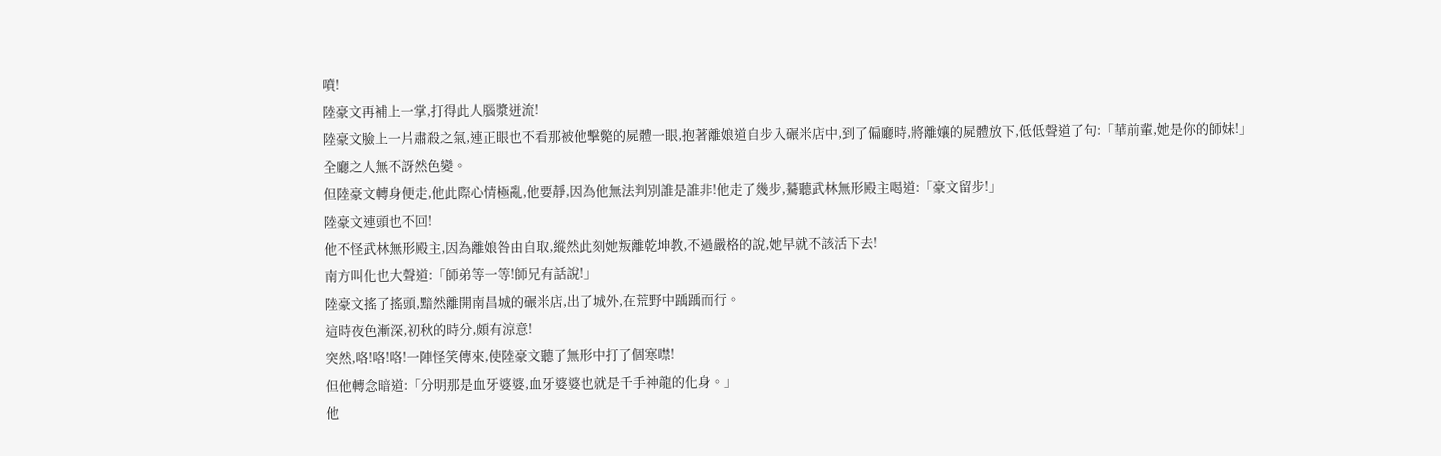噴!
陸豪文再補上一掌,打得此人腦漿迸流!
陸豪文臉上一片肅殺之氣,連正眼也不看那被他擊斃的屍體一眼,抱著離娘道自步入碾米店中,到了偏廳時,將離孃的屍體放下,低低聲道了句:「華前輩,她是你的師妹!」
全廳之人無不訝然色變。
但陸豪文轉身便走,他此際心情極亂,他要靜,因為他無法判別誰是誰非!他走了幾步,驀聽武林無形殿主喝道:「豪文留步!」
陸豪文連頭也不回!
他不怪武林無形殿主,因為離娘咎由自取,縱然此刻她叛離乾坤教,不過嚴格的說,她早就不該活下去!
南方叫化也大聲道:「師弟等一等!師兄有話說!」
陸豪文搖了搖頭,黯然離開南昌城的碾米店,出了城外,在荒野中踽踽而行。
這時夜色漸深,初秋的時分,頗有涼意!
突然,咯!咯!咯!一陣怪笑傳來,使陸豪文聽了無形中打了個寒噤!
但他轉念暗道:「分明那是血牙婆婆,血牙婆婆也就是千手神龍的化身。」
他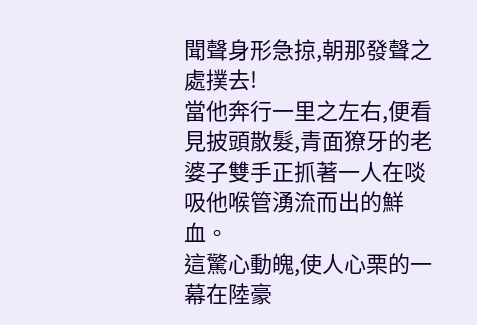聞聲身形急掠,朝那發聲之處撲去!
當他奔行一里之左右,便看見披頭散髮,青面獠牙的老婆子雙手正抓著一人在啖吸他喉管湧流而出的鮮血。
這驚心動魄,使人心栗的一幕在陸豪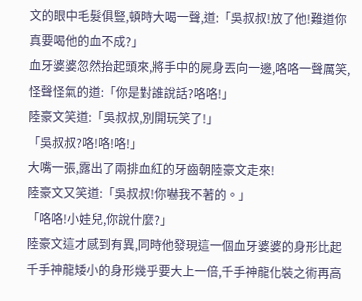文的眼中毛髮俱豎,頓時大喝一聲,道:「吳叔叔!放了他!難道你真要喝他的血不成?」
血牙婆婆忽然抬起頭來,將手中的屍身丟向一邊,咯咯一聲厲笑,怪聲怪氣的道:「你是對誰說話?咯咯!」
陸豪文笑道:「吳叔叔,別開玩笑了!」
「吳叔叔?咯!咯!咯!」
大嘴一張,露出了兩排血紅的牙齒朝陸豪文走來!
陸豪文又笑道:「吳叔叔!你嚇我不著的。」
「咯咯!小娃兒,你說什麼?」
陸豪文這才感到有異,同時他發現這一個血牙婆婆的身形比起千手神龍矮小的身形幾乎要大上一倍,千手神龍化裝之術再高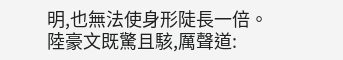明,也無法使身形陡長一倍。
陸豪文既驚且駭,厲聲道: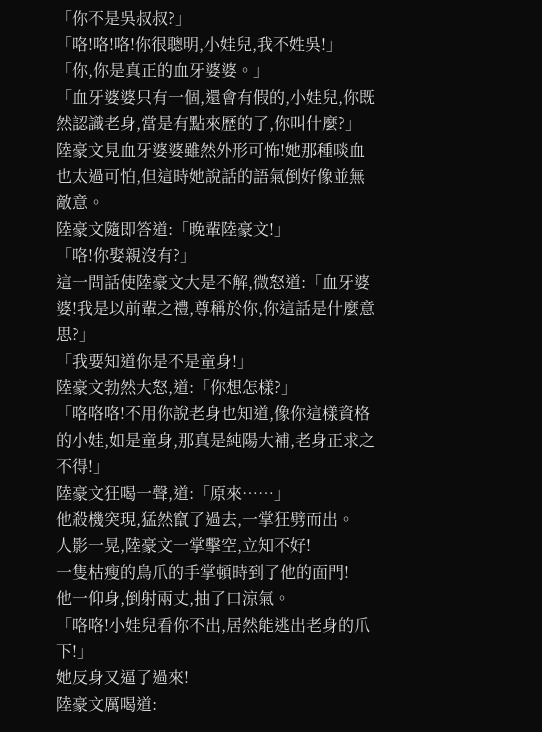「你不是吳叔叔?」
「咯!咯!咯!你很聰明,小娃兒,我不姓吳!」
「你,你是真正的血牙婆婆。」
「血牙婆婆只有一個,還會有假的,小娃兒,你既然認識老身,當是有點來歷的了,你叫什麼?」
陸豪文見血牙婆婆雖然外形可怖!她那種啖血也太過可怕,但這時她說話的語氣倒好像並無敵意。
陸豪文隨即答道:「晚輩陸豪文!」
「咯!你娶親沒有?」
這一問話使陸豪文大是不解,微怒道:「血牙婆婆!我是以前輩之禮,尊稱於你,你這話是什麼意思?」
「我要知道你是不是童身!」
陸豪文勃然大怒,道:「你想怎樣?」
「咯咯咯!不用你說老身也知道,像你這樣資格的小娃,如是童身,那真是純陽大補,老身正求之不得!」
陸豪文狂喝一聲,道:「原來……」
他殺機突現,猛然竄了過去,一掌狂劈而出。
人影一晃,陸豪文一掌擊空,立知不好!
一隻枯瘦的鳥爪的手掌頓時到了他的面門!
他一仰身,倒射兩丈,抽了口涼氣。
「咯咯!小娃兒看你不出,居然能逃出老身的爪下!」
她反身又逼了過來!
陸豪文厲喝道: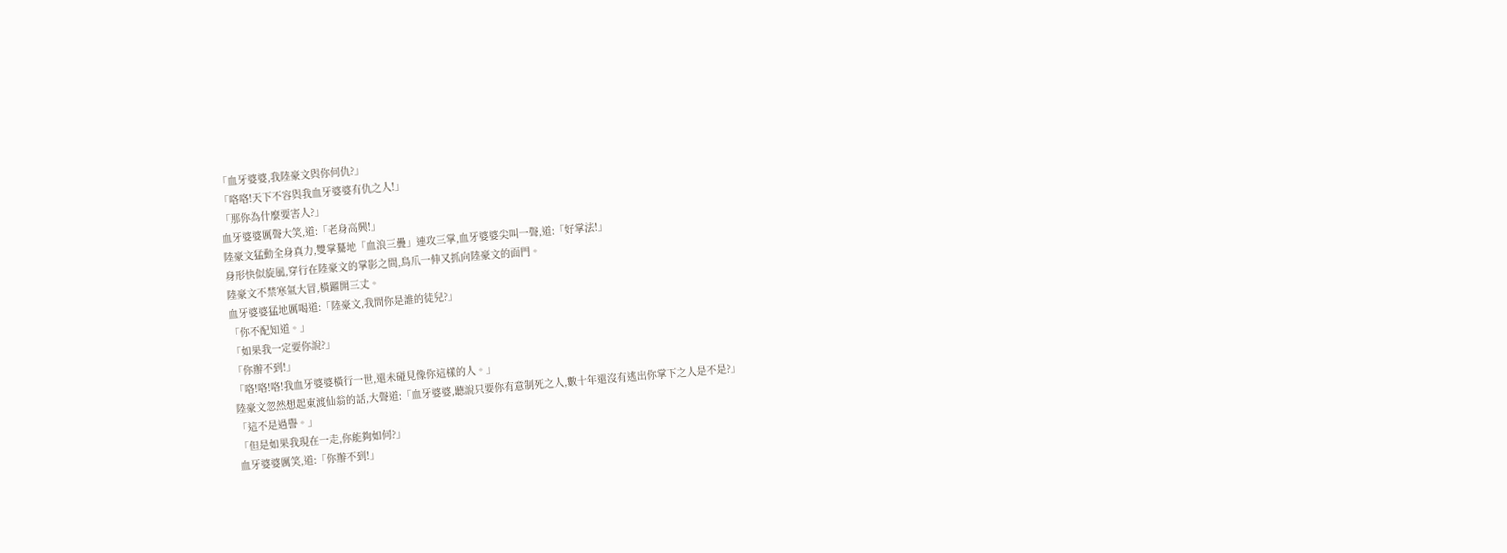「血牙婆婆,我陸豪文與你何仇?」
「咯咯!天下不容與我血牙婆婆有仇之人!」
「那你為什麼要害人?」
血牙婆婆厲聲大笑,道:「老身高興!」
陸豪文猛動全身真力,雙掌驀地「血浪三疊」連攻三掌,血牙婆婆尖叫一聲,道:「好掌法!」
身形快似旋風,穿行在陸豪文的掌影之間,鳥爪一伸又抓向陸豪文的面門。
陸豪文不禁寒氣大冒,橫躍開三丈。
血牙婆婆猛地厲喝道:「陸豪文,我問你是誰的徒兒?」
「你不配知道。」
「如果我一定要你說?」
「你辦不到!」
「咯!咯!咯!我血牙婆婆橫行一世,還未碰見像你這樣的人。」
陸豪文忽然想起東渡仙翁的話,大聲道:「血牙婆婆,聽說只要你有意制死之人,數十年還沒有逃出你掌下之人是不是?」
「這不是過譽。」
「但是如果我現在一走,你能夠如何?」
血牙婆婆厲笑,道:「你辦不到!」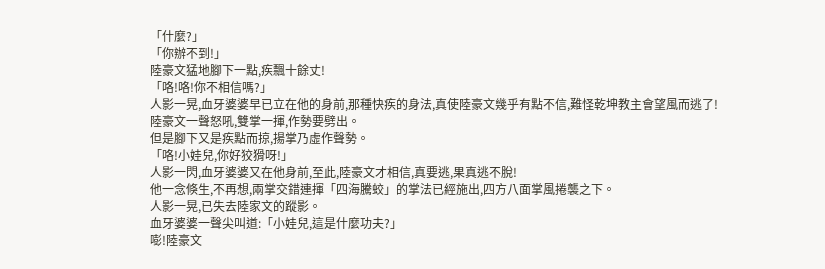「什麼?」
「你辦不到!」
陸豪文猛地腳下一點,疾飄十餘丈!
「咯!咯!你不相信嗎?」
人影一晃,血牙婆婆早已立在他的身前,那種快疾的身法,真使陸豪文幾乎有點不信,難怪乾坤教主會望風而逃了!
陸豪文一聲怒吼,雙掌一揮,作勢要劈出。
但是腳下又是疾點而掠,揚掌乃虛作聲勢。
「咯!小娃兒,你好狡猾呀!」
人影一閃,血牙婆婆又在他身前,至此,陸豪文才相信,真要逃,果真逃不脫!
他一念倏生,不再想,兩掌交錯連揮「四海騰蛟」的掌法已經施出,四方八面掌風捲襲之下。
人影一晃,已失去陸家文的蹤影。
血牙婆婆一聲尖叫道:「小娃兒,這是什麼功夫?」
嘭!陸豪文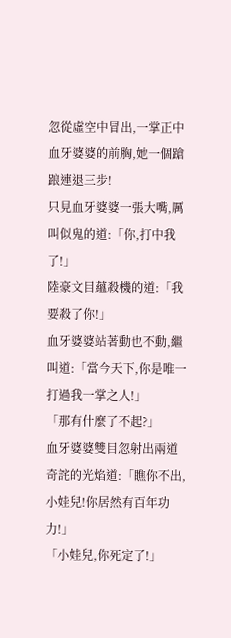忽從虛空中冒出,一掌正中血牙婆婆的前胸,她一個蹌踉連退三步!
只見血牙婆婆一張大嘴,厲叫似鬼的道:「你,打中我了!」
陸豪文目蘊殺機的道:「我要殺了你!」
血牙婆婆站著動也不動,繼叫道:「當今天下,你是唯一打過我一掌之人!」
「那有什麼了不起?」
血牙婆婆雙目忽射出兩道奇詫的光焰道:「瞧你不出,小娃兒!你居然有百年功力!」
「小娃兒,你死定了!」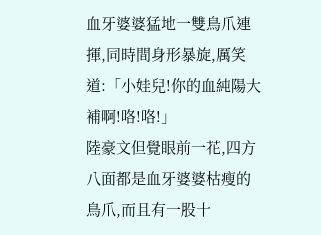血牙婆婆猛地一雙鳥爪連揮,同時間身形暴旋,厲笑道:「小娃兒!你的血純陽大補啊!咯!咯!」
陸豪文但覺眼前一花,四方八面都是血牙婆婆枯瘦的鳥爪,而且有一股十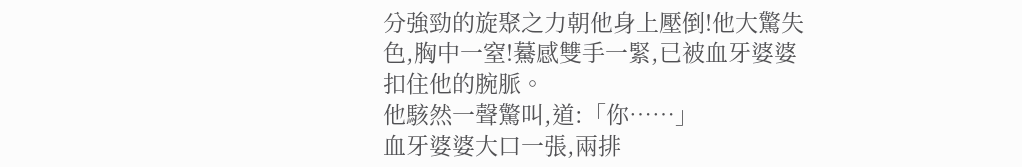分強勁的旋聚之力朝他身上壓倒!他大驚失色,胸中一窒!驀感雙手一緊,已被血牙婆婆扣住他的腕脈。
他駭然一聲驚叫,道:「你……」
血牙婆婆大口一張,兩排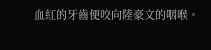血紅的牙齒便咬向陸豪文的咽喉。